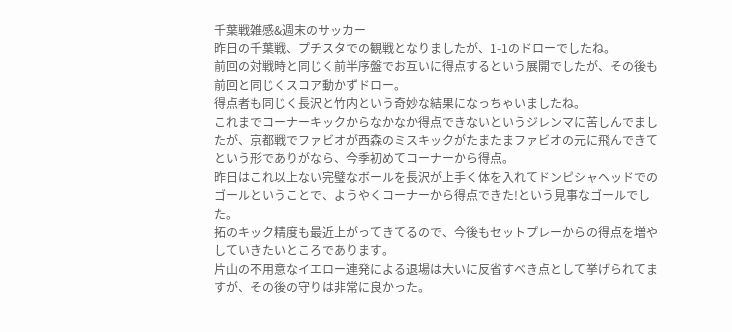千葉戦雑感&週末のサッカー
昨日の千葉戦、プチスタでの観戦となりましたが、1-1のドローでしたね。
前回の対戦時と同じく前半序盤でお互いに得点するという展開でしたが、その後も前回と同じくスコア動かずドロー。
得点者も同じく長沢と竹内という奇妙な結果になっちゃいましたね。
これまでコーナーキックからなかなか得点できないというジレンマに苦しんでましたが、京都戦でファビオが西森のミスキックがたまたまファビオの元に飛んできてという形でありがなら、今季初めてコーナーから得点。
昨日はこれ以上ない完璧なボールを長沢が上手く体を入れてドンピシャヘッドでのゴールということで、ようやくコーナーから得点できた!という見事なゴールでした。
拓のキック精度も最近上がってきてるので、今後もセットプレーからの得点を増やしていきたいところであります。
片山の不用意なイエロー連発による退場は大いに反省すべき点として挙げられてますが、その後の守りは非常に良かった。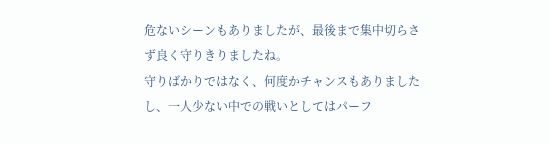危ないシーンもありましたが、最後まで集中切らさず良く守りきりましたね。
守りばかりではなく、何度かチャンスもありましたし、一人少ない中での戦いとしてはパーフ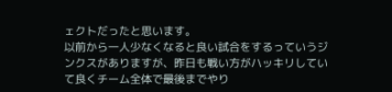ェクトだったと思います。
以前から一人少なくなると良い試合をするっていうジンクスがありますが、昨日も戦い方がハッキリしていて良くチーム全体で最後までやり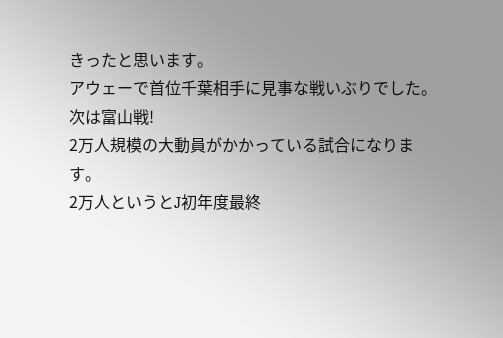きったと思います。
アウェーで首位千葉相手に見事な戦いぶりでした。
次は富山戦!
2万人規模の大動員がかかっている試合になります。
2万人というとJ初年度最終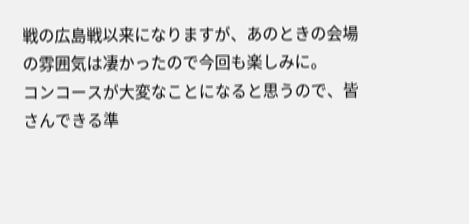戦の広島戦以来になりますが、あのときの会場の雰囲気は凄かったので今回も楽しみに。
コンコースが大変なことになると思うので、皆さんできる準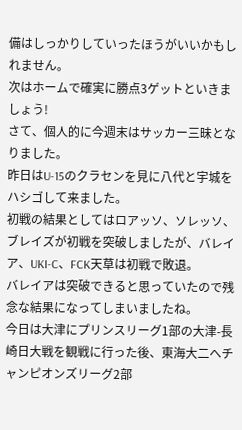備はしっかりしていったほうがいいかもしれません。
次はホームで確実に勝点3ゲットといきましょう!
さて、個人的に今週末はサッカー三昧となりました。
昨日はU-15のクラセンを見に八代と宇城をハシゴして来ました。
初戦の結果としてはロアッソ、ソレッソ、ブレイズが初戦を突破しましたが、バレイア、UKI-C、FCK天草は初戦で敗退。
バレイアは突破できると思っていたので残念な結果になってしまいましたね。
今日は大津にプリンスリーグ1部の大津-長崎日大戦を観戦に行った後、東海大二へチャンピオンズリーグ2部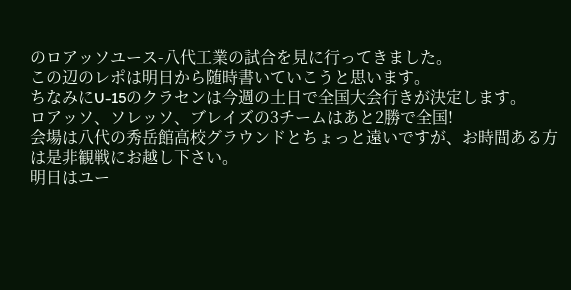のロアッソユース-八代工業の試合を見に行ってきました。
この辺のレポは明日から随時書いていこうと思います。
ちなみにU-15のクラセンは今週の土日で全国大会行きが決定します。
ロアッソ、ソレッソ、ブレイズの3チームはあと2勝で全国!
会場は八代の秀岳館高校グラウンドとちょっと遠いですが、お時間ある方は是非観戦にお越し下さい。
明日はユー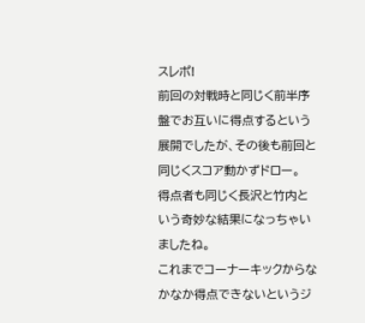スレポ!
前回の対戦時と同じく前半序盤でお互いに得点するという展開でしたが、その後も前回と同じくスコア動かずドロー。
得点者も同じく長沢と竹内という奇妙な結果になっちゃいましたね。
これまでコーナーキックからなかなか得点できないというジ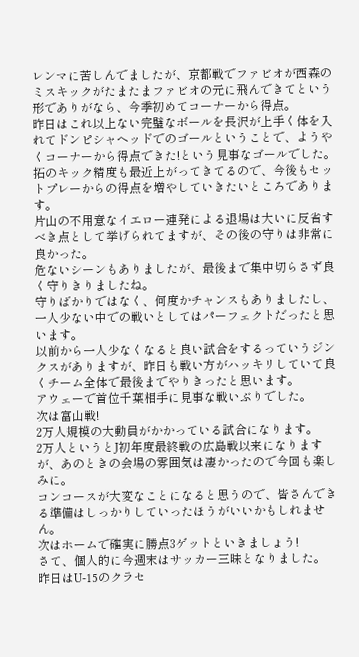レンマに苦しんでましたが、京都戦でファビオが西森のミスキックがたまたまファビオの元に飛んできてという形でありがなら、今季初めてコーナーから得点。
昨日はこれ以上ない完璧なボールを長沢が上手く体を入れてドンピシャヘッドでのゴールということで、ようやくコーナーから得点できた!という見事なゴールでした。
拓のキック精度も最近上がってきてるので、今後もセットプレーからの得点を増やしていきたいところであります。
片山の不用意なイエロー連発による退場は大いに反省すべき点として挙げられてますが、その後の守りは非常に良かった。
危ないシーンもありましたが、最後まで集中切らさず良く守りきりましたね。
守りばかりではなく、何度かチャンスもありましたし、一人少ない中での戦いとしてはパーフェクトだったと思います。
以前から一人少なくなると良い試合をするっていうジンクスがありますが、昨日も戦い方がハッキリしていて良くチーム全体で最後までやりきったと思います。
アウェーで首位千葉相手に見事な戦いぶりでした。
次は富山戦!
2万人規模の大動員がかかっている試合になります。
2万人というとJ初年度最終戦の広島戦以来になりますが、あのときの会場の雰囲気は凄かったので今回も楽しみに。
コンコースが大変なことになると思うので、皆さんできる準備はしっかりしていったほうがいいかもしれません。
次はホームで確実に勝点3ゲットといきましょう!
さて、個人的に今週末はサッカー三昧となりました。
昨日はU-15のクラセ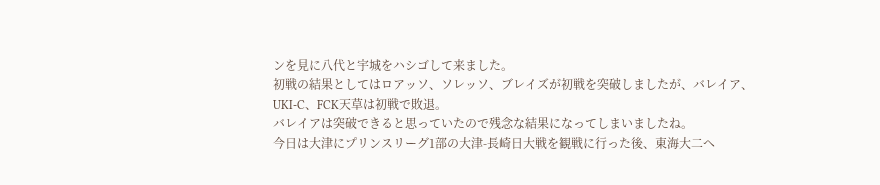ンを見に八代と宇城をハシゴして来ました。
初戦の結果としてはロアッソ、ソレッソ、ブレイズが初戦を突破しましたが、バレイア、UKI-C、FCK天草は初戦で敗退。
バレイアは突破できると思っていたので残念な結果になってしまいましたね。
今日は大津にプリンスリーグ1部の大津-長崎日大戦を観戦に行った後、東海大二へ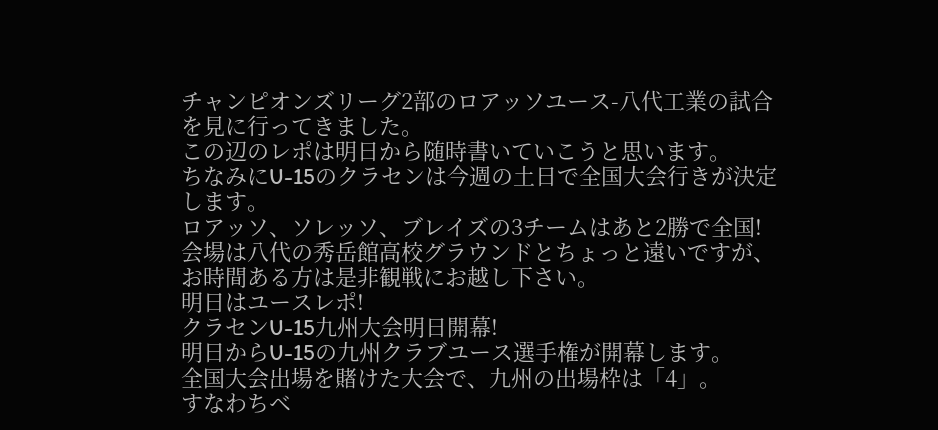チャンピオンズリーグ2部のロアッソユース-八代工業の試合を見に行ってきました。
この辺のレポは明日から随時書いていこうと思います。
ちなみにU-15のクラセンは今週の土日で全国大会行きが決定します。
ロアッソ、ソレッソ、ブレイズの3チームはあと2勝で全国!
会場は八代の秀岳館高校グラウンドとちょっと遠いですが、お時間ある方は是非観戦にお越し下さい。
明日はユースレポ!
クラセンU-15九州大会明日開幕!
明日からU-15の九州クラブユース選手権が開幕します。
全国大会出場を賭けた大会で、九州の出場枠は「4」。
すなわちベ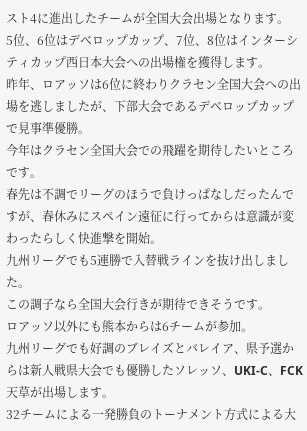スト4に進出したチームが全国大会出場となります。
5位、6位はデベロップカップ、7位、8位はインターシティカップ西日本大会への出場権を獲得します。
昨年、ロアッソは6位に終わりクラセン全国大会への出場を逃しましたが、下部大会であるデベロップカップで見事準優勝。
今年はクラセン全国大会での飛躍を期待したいところです。
春先は不調でリーグのほうで負けっぱなしだったんですが、春休みにスペイン遠征に行ってからは意識が変わったらしく快進撃を開始。
九州リーグでも5連勝で入替戦ラインを抜け出しました。
この調子なら全国大会行きが期待できそうです。
ロアッソ以外にも熊本からは6チームが参加。
九州リーグでも好調のブレイズとバレイア、県予選からは新人戦県大会でも優勝したソレッソ、UKI-C、FCK天草が出場します。
32チームによる一発勝負のトーナメント方式による大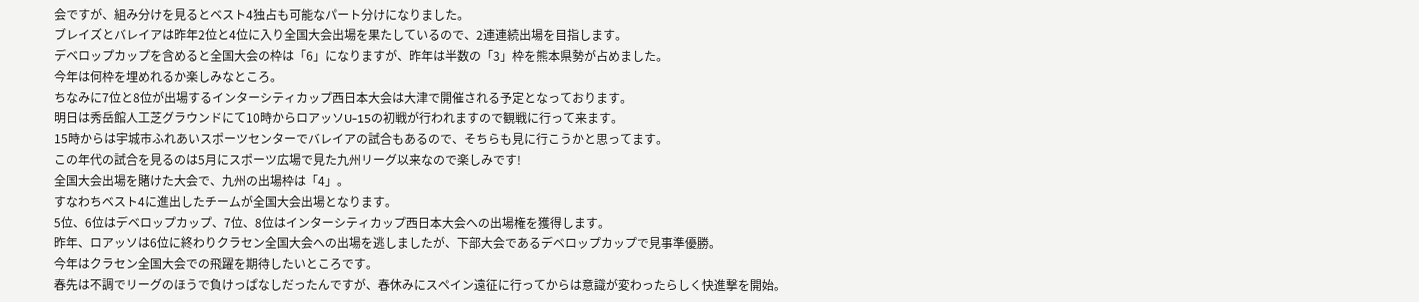会ですが、組み分けを見るとベスト4独占も可能なパート分けになりました。
ブレイズとバレイアは昨年2位と4位に入り全国大会出場を果たしているので、2連連続出場を目指します。
デベロップカップを含めると全国大会の枠は「6」になりますが、昨年は半数の「3」枠を熊本県勢が占めました。
今年は何枠を埋めれるか楽しみなところ。
ちなみに7位と8位が出場するインターシティカップ西日本大会は大津で開催される予定となっております。
明日は秀岳館人工芝グラウンドにて10時からロアッソU-15の初戦が行われますので観戦に行って来ます。
15時からは宇城市ふれあいスポーツセンターでバレイアの試合もあるので、そちらも見に行こうかと思ってます。
この年代の試合を見るのは5月にスポーツ広場で見た九州リーグ以来なので楽しみです!
全国大会出場を賭けた大会で、九州の出場枠は「4」。
すなわちベスト4に進出したチームが全国大会出場となります。
5位、6位はデベロップカップ、7位、8位はインターシティカップ西日本大会への出場権を獲得します。
昨年、ロアッソは6位に終わりクラセン全国大会への出場を逃しましたが、下部大会であるデベロップカップで見事準優勝。
今年はクラセン全国大会での飛躍を期待したいところです。
春先は不調でリーグのほうで負けっぱなしだったんですが、春休みにスペイン遠征に行ってからは意識が変わったらしく快進撃を開始。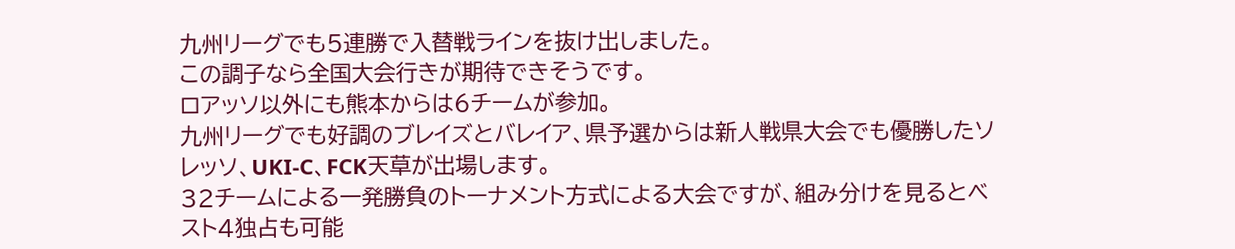九州リーグでも5連勝で入替戦ラインを抜け出しました。
この調子なら全国大会行きが期待できそうです。
ロアッソ以外にも熊本からは6チームが参加。
九州リーグでも好調のブレイズとバレイア、県予選からは新人戦県大会でも優勝したソレッソ、UKI-C、FCK天草が出場します。
32チームによる一発勝負のトーナメント方式による大会ですが、組み分けを見るとベスト4独占も可能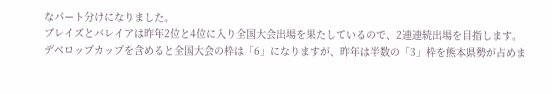なパート分けになりました。
ブレイズとバレイアは昨年2位と4位に入り全国大会出場を果たしているので、2連連続出場を目指します。
デベロップカップを含めると全国大会の枠は「6」になりますが、昨年は半数の「3」枠を熊本県勢が占めま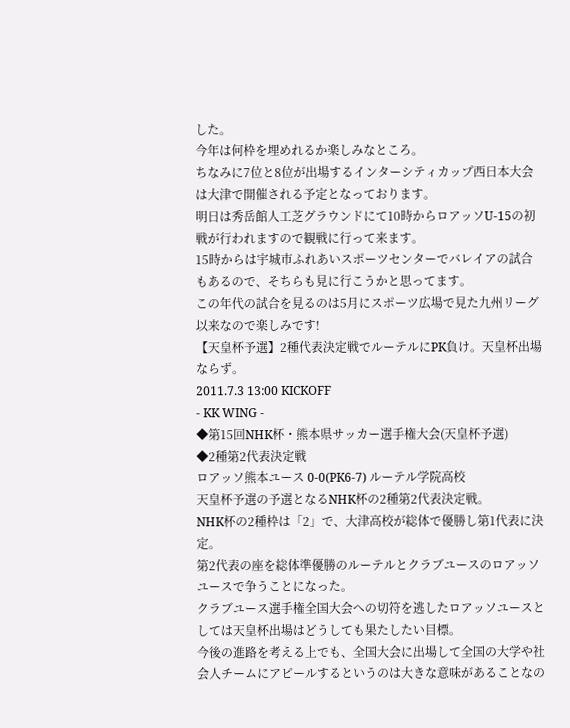した。
今年は何枠を埋めれるか楽しみなところ。
ちなみに7位と8位が出場するインターシティカップ西日本大会は大津で開催される予定となっております。
明日は秀岳館人工芝グラウンドにて10時からロアッソU-15の初戦が行われますので観戦に行って来ます。
15時からは宇城市ふれあいスポーツセンターでバレイアの試合もあるので、そちらも見に行こうかと思ってます。
この年代の試合を見るのは5月にスポーツ広場で見た九州リーグ以来なので楽しみです!
【天皇杯予選】2種代表決定戦でルーテルにPK負け。天皇杯出場ならず。
2011.7.3 13:00 KICKOFF
- KK WING -
◆第15回NHK杯・熊本県サッカー選手権大会(天皇杯予選)
◆2種第2代表決定戦
ロアッソ熊本ユース 0-0(PK6-7) ルーテル学院高校
天皇杯予選の予選となるNHK杯の2種第2代表決定戦。
NHK杯の2種枠は「2」で、大津高校が総体で優勝し第1代表に決定。
第2代表の座を総体準優勝のルーテルとクラブユースのロアッソユースで争うことになった。
クラブユース選手権全国大会への切符を逃したロアッソユースとしては天皇杯出場はどうしても果たしたい目標。
今後の進路を考える上でも、全国大会に出場して全国の大学や社会人チームにアピールするというのは大きな意味があることなの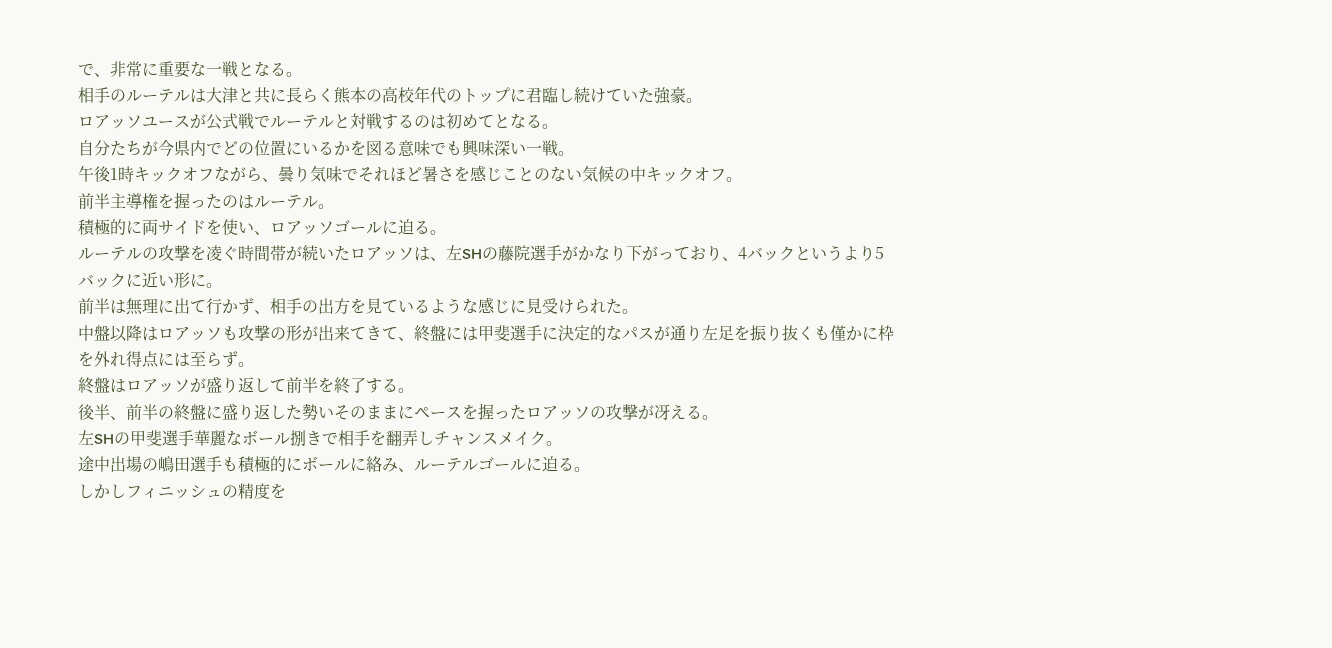で、非常に重要な一戦となる。
相手のルーテルは大津と共に長らく熊本の高校年代のトップに君臨し続けていた強豪。
ロアッソユースが公式戦でルーテルと対戦するのは初めてとなる。
自分たちが今県内でどの位置にいるかを図る意味でも興味深い一戦。
午後1時キックオフながら、曇り気味でそれほど暑さを感じことのない気候の中キックオフ。
前半主導権を握ったのはルーテル。
積極的に両サイドを使い、ロアッソゴールに迫る。
ルーテルの攻撃を凌ぐ時間帯が続いたロアッソは、左SHの藤院選手がかなり下がっており、4バックというより5バックに近い形に。
前半は無理に出て行かず、相手の出方を見ているような感じに見受けられた。
中盤以降はロアッソも攻撃の形が出来てきて、終盤には甲斐選手に決定的なパスが通り左足を振り抜くも僅かに枠を外れ得点には至らず。
終盤はロアッソが盛り返して前半を終了する。
後半、前半の終盤に盛り返した勢いそのままにペースを握ったロアッソの攻撃が冴える。
左SHの甲斐選手華麗なボール捌きで相手を翻弄しチャンスメイク。
途中出場の嶋田選手も積極的にボールに絡み、ルーテルゴールに迫る。
しかしフィニッシュの精度を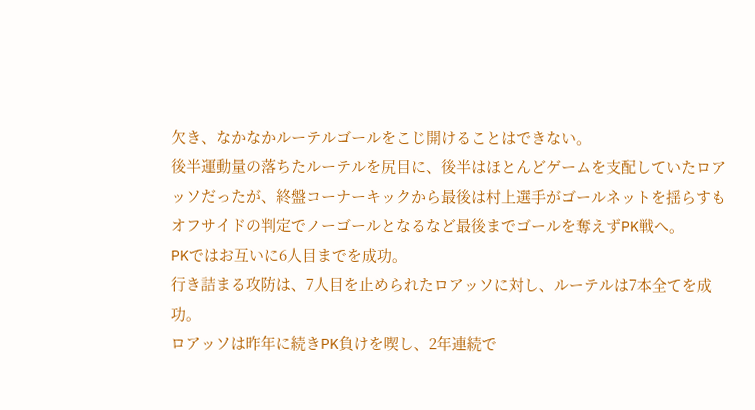欠き、なかなかルーテルゴールをこじ開けることはできない。
後半運動量の落ちたルーテルを尻目に、後半はほとんどゲームを支配していたロアッソだったが、終盤コーナーキックから最後は村上選手がゴールネットを揺らすもオフサイドの判定でノーゴールとなるなど最後までゴールを奪えずPK戦へ。
PKではお互いに6人目までを成功。
行き詰まる攻防は、7人目を止められたロアッソに対し、ルーテルは7本全てを成功。
ロアッソは昨年に続きPK負けを喫し、2年連続で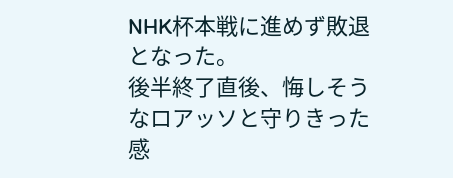NHK杯本戦に進めず敗退となった。
後半終了直後、悔しそうなロアッソと守りきった感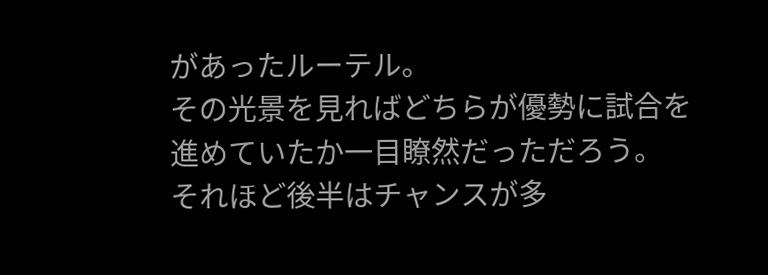があったルーテル。
その光景を見ればどちらが優勢に試合を進めていたか一目瞭然だっただろう。
それほど後半はチャンスが多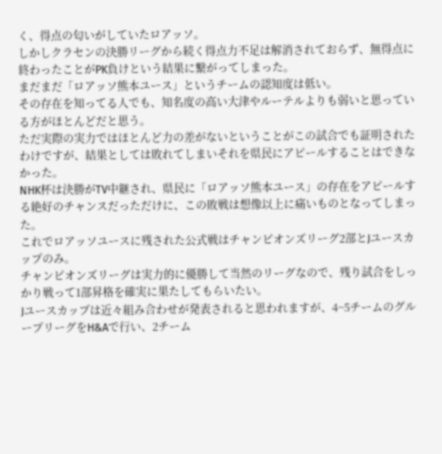く、得点の匂いがしていたロアッソ。
しかしクラセンの決勝リーグから続く得点力不足は解消されておらず、無得点に終わったことがPK負けという結果に繋がってしまった。
まだまだ「ロアッソ熊本ユース」というチームの認知度は低い。
その存在を知ってる人でも、知名度の高い大津やルーテルよりも弱いと思っている方がほとんどだと思う。
ただ実際の実力ではほとんど力の差がないということがこの試合でも証明されたわけですが、結果としては敗れてしまいそれを県民にアピールすることはできなかった。
NHK杯は決勝がTV中継され、県民に「ロアッソ熊本ユース」の存在をアピールする絶好のチャンスだっただけに、この敗戦は想像以上に痛いものとなってしまった。
これでロアッソユースに残された公式戦はチャンピオンズリーグ2部とJユースカップのみ。
チャンピオンズリーグは実力的に優勝して当然のリーグなので、残り試合をしっかり戦って1部昇格を確実に果たしてもらいたい。
Jユースカップは近々組み合わせが発表されると思われますが、4~5チームのグループリーグをH&Aで行い、2チーム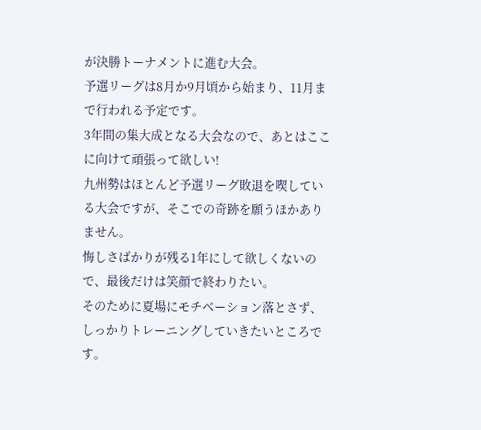が決勝トーナメントに進む大会。
予選リーグは8月か9月頃から始まり、11月まで行われる予定です。
3年間の集大成となる大会なので、あとはここに向けて頑張って欲しい!
九州勢はほとんど予選リーグ敗退を喫している大会ですが、そこでの奇跡を願うほかありません。
悔しさばかりが残る1年にして欲しくないので、最後だけは笑顔で終わりたい。
そのために夏場にモチベーション落とさず、しっかりトレーニングしていきたいところです。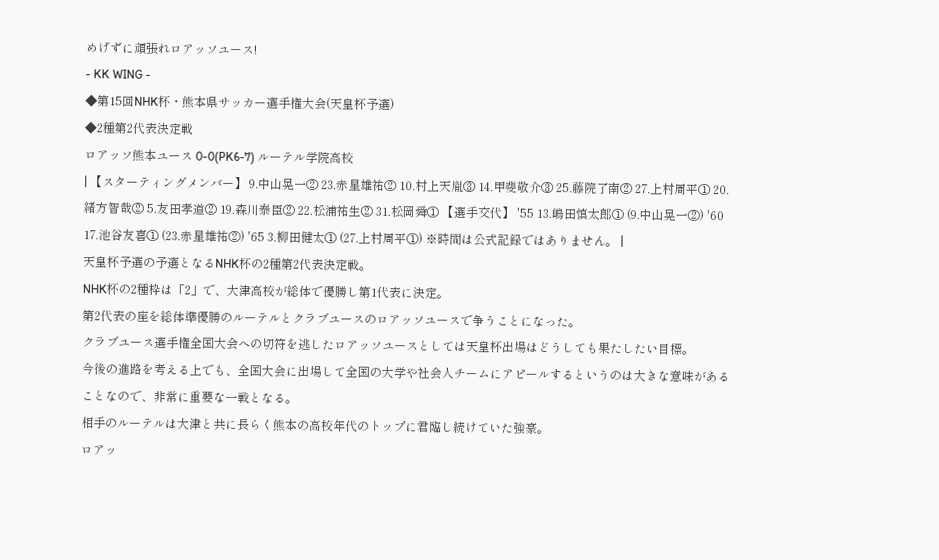めげずに頑張れロアッソユース!
- KK WING -
◆第15回NHK杯・熊本県サッカー選手権大会(天皇杯予選)
◆2種第2代表決定戦
ロアッソ熊本ユース 0-0(PK6-7) ルーテル学院高校
| 【スターティングメンバー】 9.中山晃一② 23.赤星雄祐② 10.村上天胤③ 14.甲斐敬介③ 25.藤院了南② 27.上村周平① 20.緒方智哉② 5.友田孝道② 19.森川泰臣② 22.松浦祐生② 31.松岡舜① 【選手交代】 '55 13.嶋田慎太郎① (9.中山晃一②) '60 17.池谷友喜① (23.赤星雄祐②) '65 3.柳田健太① (27.上村周平①) ※時間は公式記録ではありません。 |
天皇杯予選の予選となるNHK杯の2種第2代表決定戦。
NHK杯の2種枠は「2」で、大津高校が総体で優勝し第1代表に決定。
第2代表の座を総体準優勝のルーテルとクラブユースのロアッソユースで争うことになった。
クラブユース選手権全国大会への切符を逃したロアッソユースとしては天皇杯出場はどうしても果たしたい目標。
今後の進路を考える上でも、全国大会に出場して全国の大学や社会人チームにアピールするというのは大きな意味があることなので、非常に重要な一戦となる。
相手のルーテルは大津と共に長らく熊本の高校年代のトップに君臨し続けていた強豪。
ロアッ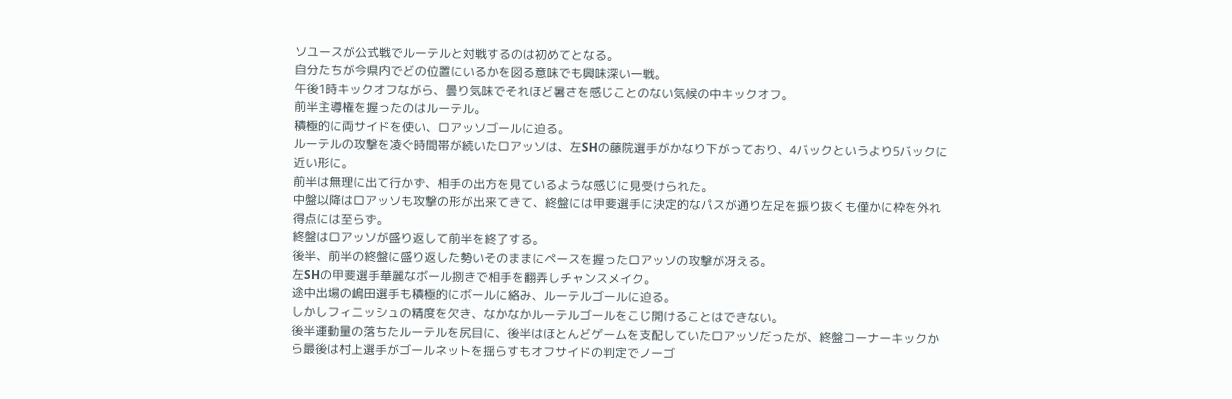ソユースが公式戦でルーテルと対戦するのは初めてとなる。
自分たちが今県内でどの位置にいるかを図る意味でも興味深い一戦。
午後1時キックオフながら、曇り気味でそれほど暑さを感じことのない気候の中キックオフ。
前半主導権を握ったのはルーテル。
積極的に両サイドを使い、ロアッソゴールに迫る。
ルーテルの攻撃を凌ぐ時間帯が続いたロアッソは、左SHの藤院選手がかなり下がっており、4バックというより5バックに近い形に。
前半は無理に出て行かず、相手の出方を見ているような感じに見受けられた。
中盤以降はロアッソも攻撃の形が出来てきて、終盤には甲斐選手に決定的なパスが通り左足を振り抜くも僅かに枠を外れ得点には至らず。
終盤はロアッソが盛り返して前半を終了する。
後半、前半の終盤に盛り返した勢いそのままにペースを握ったロアッソの攻撃が冴える。
左SHの甲斐選手華麗なボール捌きで相手を翻弄しチャンスメイク。
途中出場の嶋田選手も積極的にボールに絡み、ルーテルゴールに迫る。
しかしフィニッシュの精度を欠き、なかなかルーテルゴールをこじ開けることはできない。
後半運動量の落ちたルーテルを尻目に、後半はほとんどゲームを支配していたロアッソだったが、終盤コーナーキックから最後は村上選手がゴールネットを揺らすもオフサイドの判定でノーゴ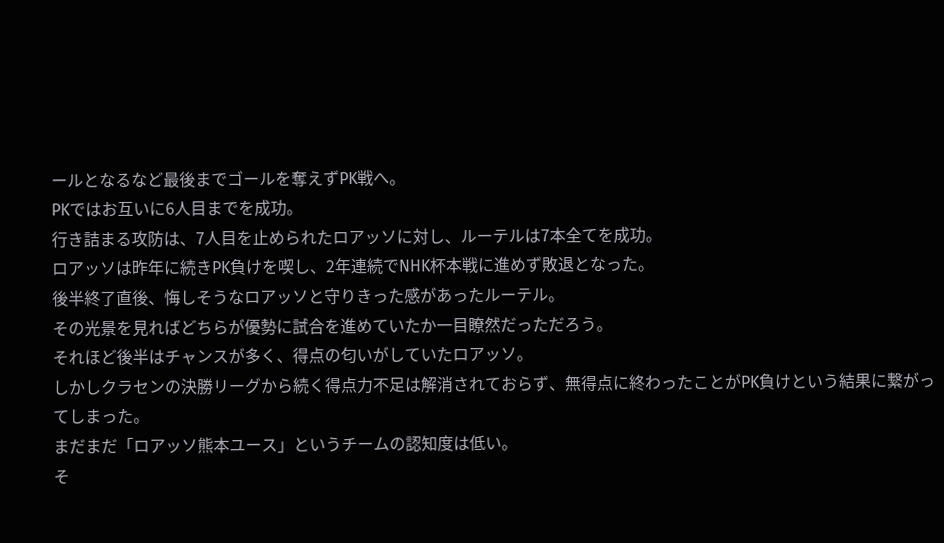ールとなるなど最後までゴールを奪えずPK戦へ。
PKではお互いに6人目までを成功。
行き詰まる攻防は、7人目を止められたロアッソに対し、ルーテルは7本全てを成功。
ロアッソは昨年に続きPK負けを喫し、2年連続でNHK杯本戦に進めず敗退となった。
後半終了直後、悔しそうなロアッソと守りきった感があったルーテル。
その光景を見ればどちらが優勢に試合を進めていたか一目瞭然だっただろう。
それほど後半はチャンスが多く、得点の匂いがしていたロアッソ。
しかしクラセンの決勝リーグから続く得点力不足は解消されておらず、無得点に終わったことがPK負けという結果に繋がってしまった。
まだまだ「ロアッソ熊本ユース」というチームの認知度は低い。
そ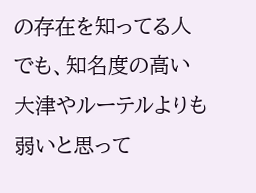の存在を知ってる人でも、知名度の高い大津やルーテルよりも弱いと思って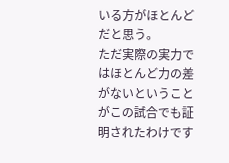いる方がほとんどだと思う。
ただ実際の実力ではほとんど力の差がないということがこの試合でも証明されたわけです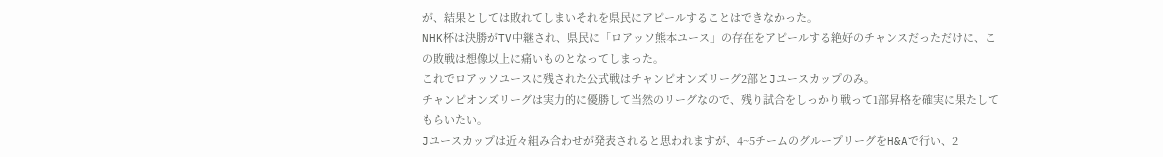が、結果としては敗れてしまいそれを県民にアピールすることはできなかった。
NHK杯は決勝がTV中継され、県民に「ロアッソ熊本ユース」の存在をアピールする絶好のチャンスだっただけに、この敗戦は想像以上に痛いものとなってしまった。
これでロアッソユースに残された公式戦はチャンピオンズリーグ2部とJユースカップのみ。
チャンピオンズリーグは実力的に優勝して当然のリーグなので、残り試合をしっかり戦って1部昇格を確実に果たしてもらいたい。
Jユースカップは近々組み合わせが発表されると思われますが、4~5チームのグループリーグをH&Aで行い、2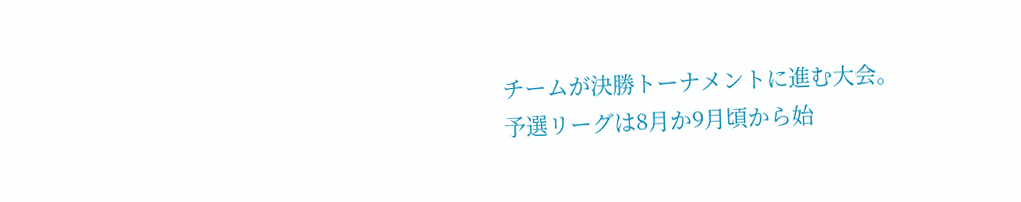チームが決勝トーナメントに進む大会。
予選リーグは8月か9月頃から始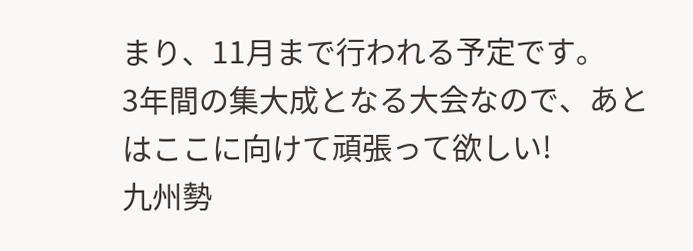まり、11月まで行われる予定です。
3年間の集大成となる大会なので、あとはここに向けて頑張って欲しい!
九州勢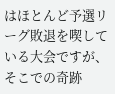はほとんど予選リーグ敗退を喫している大会ですが、そこでの奇跡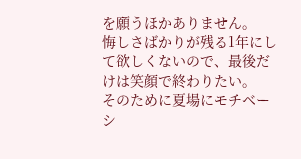を願うほかありません。
悔しさばかりが残る1年にして欲しくないので、最後だけは笑顔で終わりたい。
そのために夏場にモチベーシ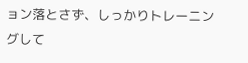ョン落とさず、しっかりトレーニングして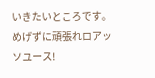いきたいところです。
めげずに頑張れロアッソユース!